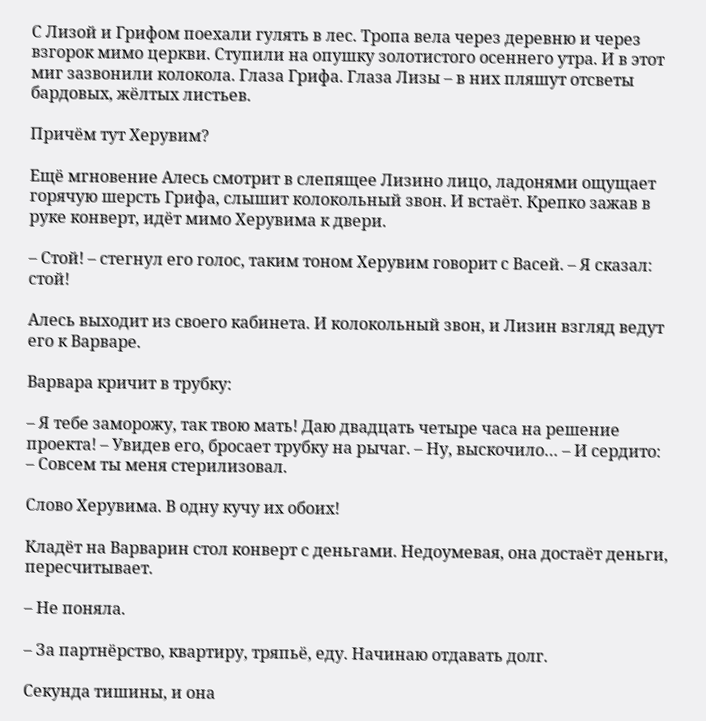С Лизой и Грифом поехали гулять в лес. Тропа вела через деревню и через взгорок мимо церкви. Ступили на опушку золотистого осеннего утра. И в этот миг зазвонили колокола. Глаза Грифа. Глаза Лизы – в них пляшут отсветы бардовых, жёлтых листьев.

Причём тут Херувим?

Ещё мгновение Алесь смотрит в слепящее Лизино лицо, ладонями ощущает горячую шерсть Грифа, слышит колокольный звон. И встаёт. Крепко зажав в руке конверт, идёт мимо Херувима к двери.

– Стой! – стегнул его голос, таким тоном Херувим говорит с Васей. – Я сказал: стой!

Алесь выходит из своего кабинета. И колокольный звон, и Лизин взгляд ведут его к Варваре.

Варвара кричит в трубку:

– Я тебе заморожу, так твою мать! Даю двадцать четыре часа на решение проекта! – Увидев его, бросает трубку на рычаг. – Ну, выскочило… – И сердито: – Совсем ты меня стерилизовал.

Слово Херувима. В одну кучу их обоих!

Кладёт на Варварин стол конверт с деньгами. Недоумевая, она достаёт деньги, пересчитывает.

– Не поняла.

– За партнёрство, квартиру, тряпьё, еду. Начинаю отдавать долг.

Секунда тишины, и она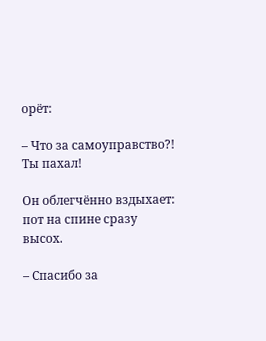орёт:

– Что за самоуправство?! Ты пахал!

Он облегчённо вздыхает: пот на спине сразу высох.

– Спасибо за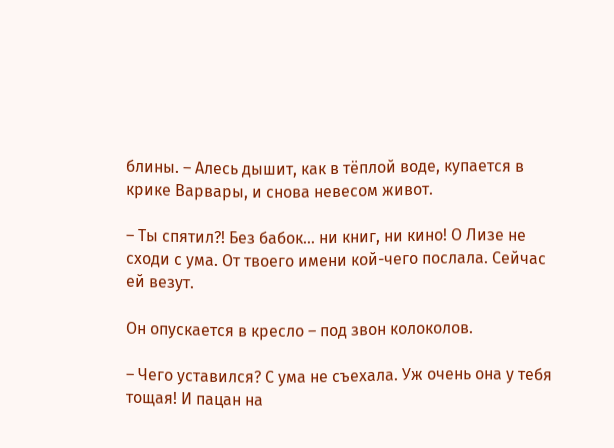блины. – Алесь дышит, как в тёплой воде, купается в крике Варвары, и снова невесом живот.

– Ты спятил?! Без бабок… ни книг, ни кино! О Лизе не сходи с ума. От твоего имени кой-чего послала. Сейчас ей везут.

Он опускается в кресло – под звон колоколов.

– Чего уставился? С ума не съехала. Уж очень она у тебя тощая! И пацан на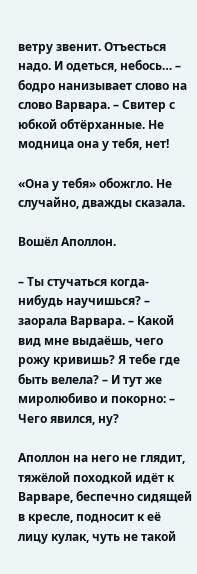ветру звенит. Отъесться надо. И одеться, небось… – бодро нанизывает слово на слово Варвара. – Свитер с юбкой обтёрханные. Не модница она у тебя, нет!

«Она у тебя» обожгло. Не случайно, дважды сказала.

Вошёл Аполлон.

– Ты стучаться когда-нибудь научишься? – заорала Варвара. – Какой вид мне выдаёшь, чего рожу кривишь? Я тебе где быть велела? – И тут же миролюбиво и покорно: – Чего явился, ну?

Аполлон на него не глядит, тяжёлой походкой идёт к Варваре, беспечно сидящей в кресле, подносит к её лицу кулак, чуть не такой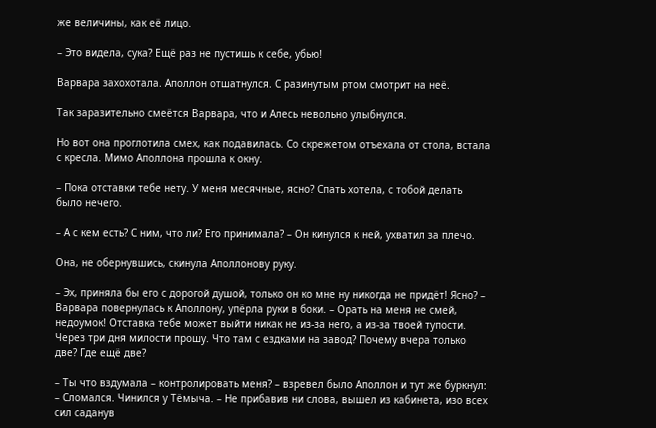же величины, как её лицо.

– Это видела, сука? Ещё раз не пустишь к себе, убью!

Варвара захохотала. Аполлон отшатнулся. С разинутым ртом смотрит на неё.

Так заразительно смеётся Варвара, что и Алесь невольно улыбнулся.

Но вот она проглотила смех, как подавилась. Со скрежетом отъехала от стола, встала с кресла. Мимо Аполлона прошла к окну.

– Пока отставки тебе нету. У меня месячные, ясно? Спать хотела, с тобой делать было нечего.

– А с кем есть? С ним, что ли? Его принимала? – Он кинулся к ней, ухватил за плечо.

Она, не обернувшись, скинула Аполлонову руку.

– Эх, приняла бы его с дорогой душой, только он ко мне ну никогда не придёт! Ясно? – Варвара повернулась к Аполлону, упёрла руки в боки. – Орать на меня не смей, недоумок! Отставка тебе может выйти никак не из-за него, а из-за твоей тупости. Через три дня милости прошу. Что там с ездками на завод? Почему вчера только две? Где ещё две?

– Ты что вздумала – контролировать меня? – взревел было Аполлон и тут же буркнул: – Сломался. Чинился у Тёмыча. – Не прибавив ни слова, вышел из кабинета, изо всех сил саданув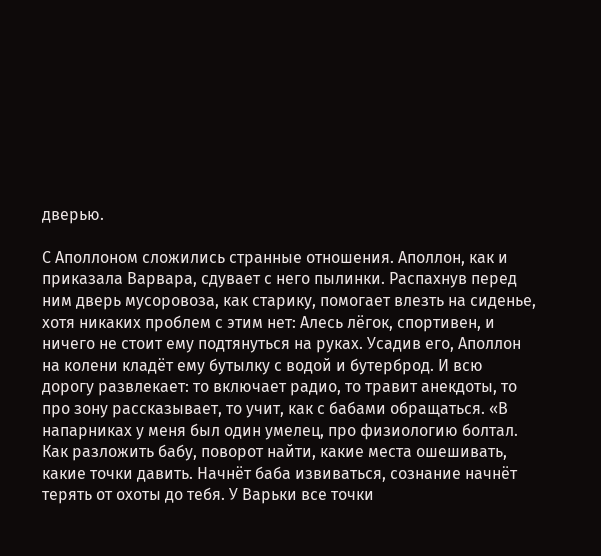дверью.

С Аполлоном сложились странные отношения. Аполлон, как и приказала Варвара, сдувает с него пылинки. Распахнув перед ним дверь мусоровоза, как старику, помогает влезть на сиденье, хотя никаких проблем с этим нет: Алесь лёгок, спортивен, и ничего не стоит ему подтянуться на руках. Усадив его, Аполлон на колени кладёт ему бутылку с водой и бутерброд. И всю дорогу развлекает: то включает радио, то травит анекдоты, то про зону рассказывает, то учит, как с бабами обращаться. «В напарниках у меня был один умелец, про физиологию болтал. Как разложить бабу, поворот найти, какие места ошешивать, какие точки давить. Начнёт баба извиваться, сознание начнёт терять от охоты до тебя. У Варьки все точки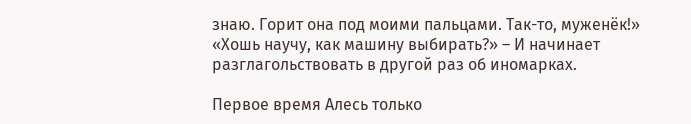знаю. Горит она под моими пальцами. Так-то, муженёк!» «Хошь научу, как машину выбирать?» – И начинает разглагольствовать в другой раз об иномарках.

Первое время Алесь только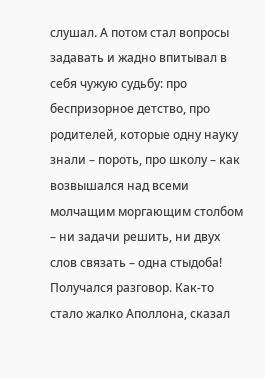слушал. А потом стал вопросы задавать и жадно впитывал в себя чужую судьбу: про беспризорное детство, про родителей, которые одну науку знали – пороть, про школу – как возвышался над всеми молчащим моргающим столбом – ни задачи решить, ни двух слов связать – одна стыдоба! Получался разговор. Как-то стало жалко Аполлона, сказал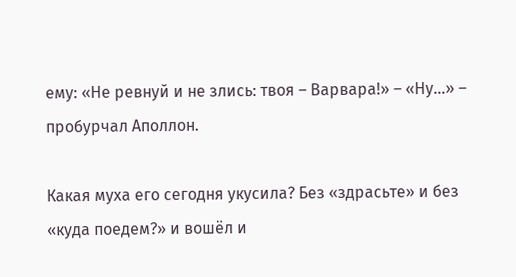ему: «Не ревнуй и не злись: твоя – Варвара!» – «Ну…» – пробурчал Аполлон.

Какая муха его сегодня укусила? Без «здрасьте» и без «куда поедем?» и вошёл и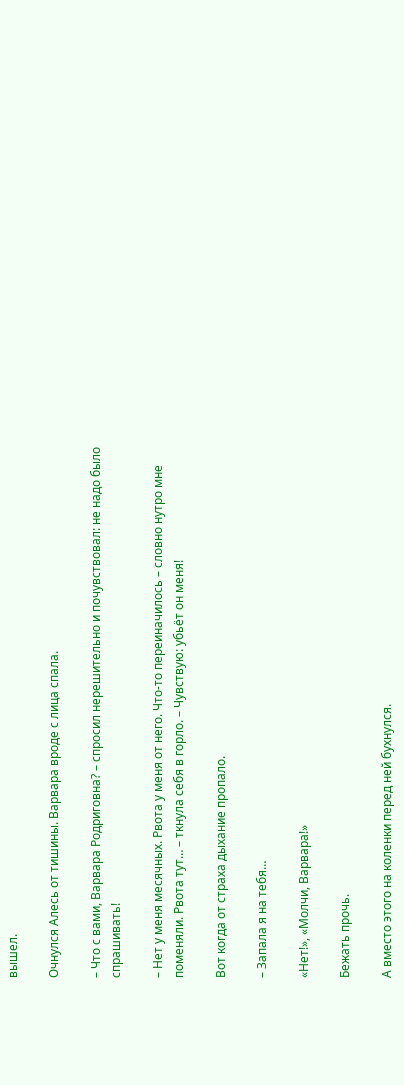вышел.

Очнулся Алесь от тишины. Варвара вроде с лица спала.

– Что с вами, Варвара Родриговна? – спросил нерешительно и почувствовал: не надо было спрашивать!

– Нет у меня месячных. Рвота у меня от него. Что-то переиначилось – словно нутро мне поменяли. Рвота тут… – ткнула себя в горло. – Чувствую: убьёт он меня!

Вот когда от страха дыхание пропало.

– Запала я на тебя…

«Нет!», «Молчи, Варвара!»

Бежать прочь.

А вместо этого на коленки перед ней бухнулся.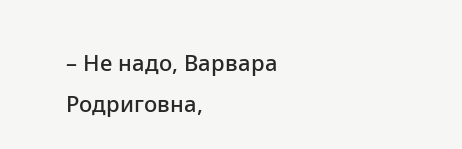– Не надо, Варвара Родриговна,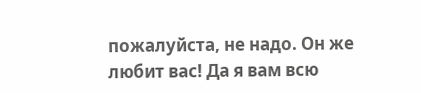пожалуйста, не надо. Он же любит вас! Да я вам всю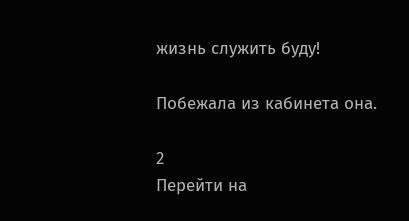жизнь служить буду!

Побежала из кабинета она.

2
Перейти на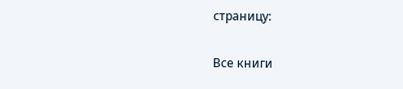страницу:

Все книги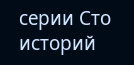серии Сто историй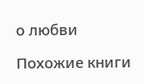о любви

Похожие книги